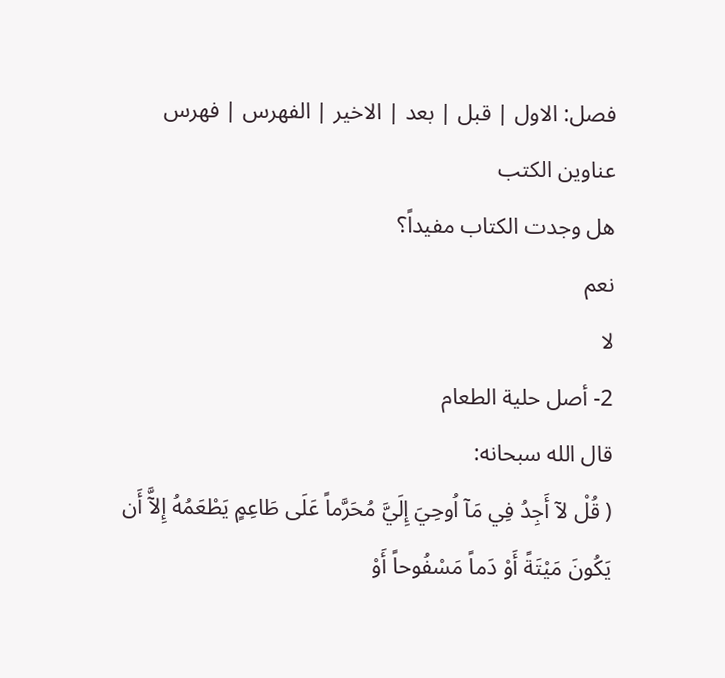فصل: الاول | قبل | بعد | الاخير | الفهرس | فهرس عناوين الكتب
هل وجدت الكتاب مفيداً؟
نعم
لا
2- أصل حلية الطعام
قال الله سبحانه:
( قُلْ لآ أَجِدُ فِي مَآ اُوحِيَ إِلَيَّ مُحَرَّماً عَلَى طَاعِمٍ يَطْعَمُهُ إِلآَّ أَن يَكُونَ مَيْتَةً أَوْ دَماً مَسْفُوحاً أَوْ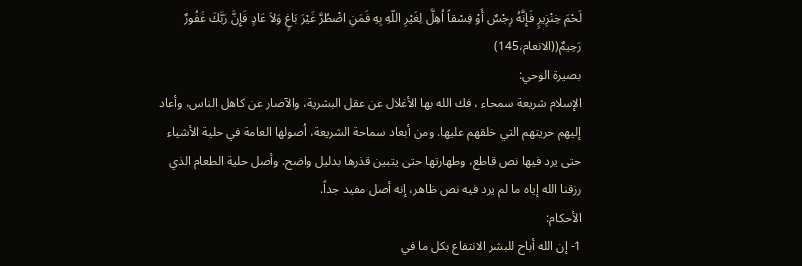لَحْمَ خِنْزِيرٍ فَإِنَّهُ رِجْسٌ أَوْ فِسْقاً اُهِلَّ لِغَيْرِ اللّهِ بِهِ فَمَنِ اضْطُرَّ غَيْرَ بَاغٍ وَلاَ عَادٍ فَإِنَّ رَبَّكَ غَفُورٌ رَحِيمٌ((الانعام،145)
بصيرة الوحي:
الإسلام شريعة سمحاء ، فك الله بها الأغلال عن عقل البشرية، والآصار عن كاهل الناس، وأعاد إليهم حريتهم التي خلقهم عليها. ومن أبعاد سماحة الشريعة، اُصولها العامة في حلية الأشياء حتى يرد فيها نص قاطع، وطهارتها حتى يتبين قذرها بدليل واضح. وأصل حلية الطعام الذي رزقنا الله إياه ما لم يرد فيه نص ظاهر، إنه أصل مفيد جداً.
الأحكام:
1- إن الله أباح للبشر الانتفاع بكل ما في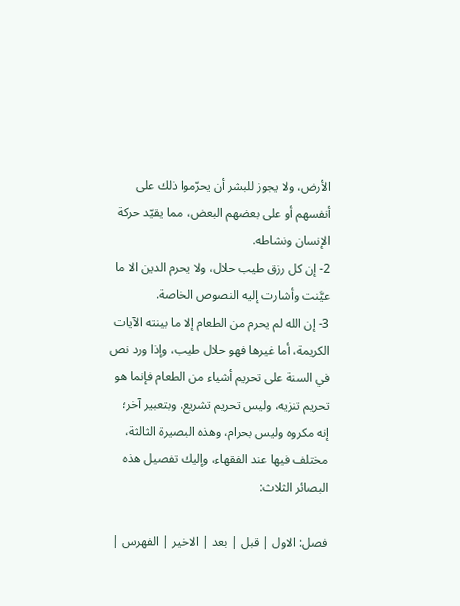الأرض، ولا يجوز للبشر أن يحرّموا ذلك على أنفسهم أو على بعضهم البعض، مما يقيّد حركة الإنسان ونشاطه.
2- إن كل رزق طيب حلال، ولا يحرم الدين الا ما عيَّنت وأشارت إليه النصوص الخاصة.
3- إن الله لم يحرم من الطعام إلا ما بينته الآيات الكريمة، أما غيرها فهو حلال طيب، وإذا ورد نص في السنة على تحريم أشياء من الطعام فإنما هو تحريم تنزيه، وليس تحريم تشريع. وبتعبير آخر؛ إنه مكروه وليس بحرام، وهذه البصيرة الثالثة، مختلف فيها عند الفقهاء، وإليك تفصيل هذه البصائر الثلاث:

فصل: الاول | قبل | بعد | الاخير | الفهرس |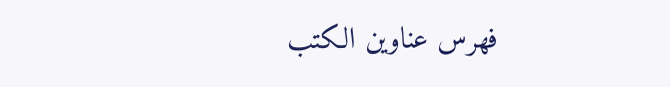فهرس عناوين الكتب